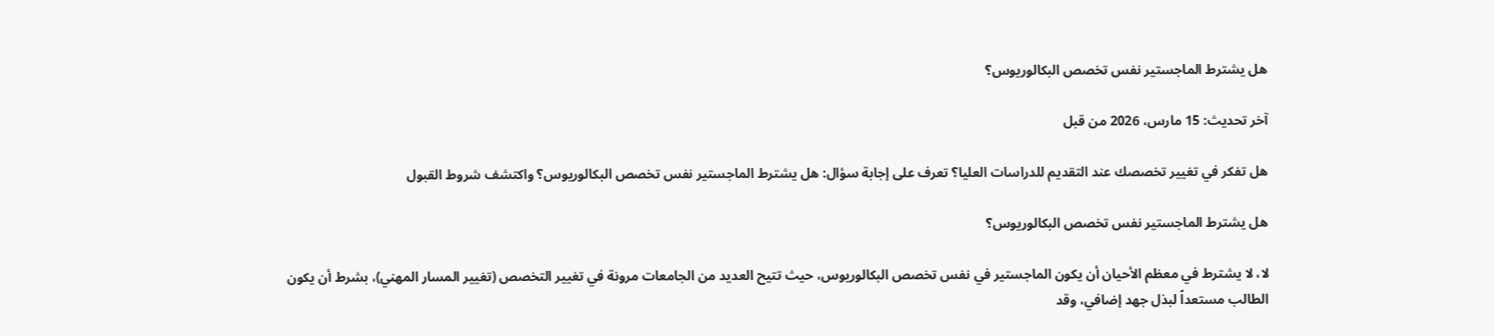هل يشترط الماجستير نفس تخصص البكالوريوس؟

آخر تحديث: 15 مارس، 2026 من قبل

هل تفكر في تغيير تخصصك عند التقديم للدراسات العليا؟ تعرف على إجابة سؤال: هل يشترط الماجستير نفس تخصص البكالوريوس؟ واكتشف شروط القبول

هل يشترط الماجستير نفس تخصص البكالوريوس؟

لا، لا يشترط في معظم الأحيان أن يكون الماجستير في نفس تخصص البكالوريوس، حيث تتيح العديد من الجامعات مرونة في تغيير التخصص (تغيير المسار المهني)، بشرط أن يكون الطالب مستعداً لبذل جهد إضافي، وقد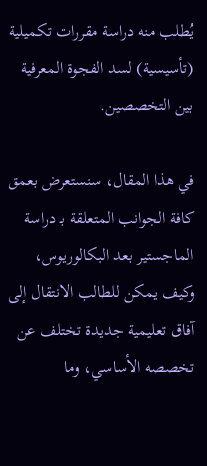يُطلب منه دراسة مقررات تكميلية (تأسيسية) لسد الفجوة المعرفية بين التخصصين.

في هذا المقال، سنستعرض بعمق كافة الجوانب المتعلقة بـ دراسة الماجستير بعد البكالوريوس، وكيف يمكن للطالب الانتقال إلى آفاق تعليمية جديدة تختلف عن تخصصه الأساسي، وما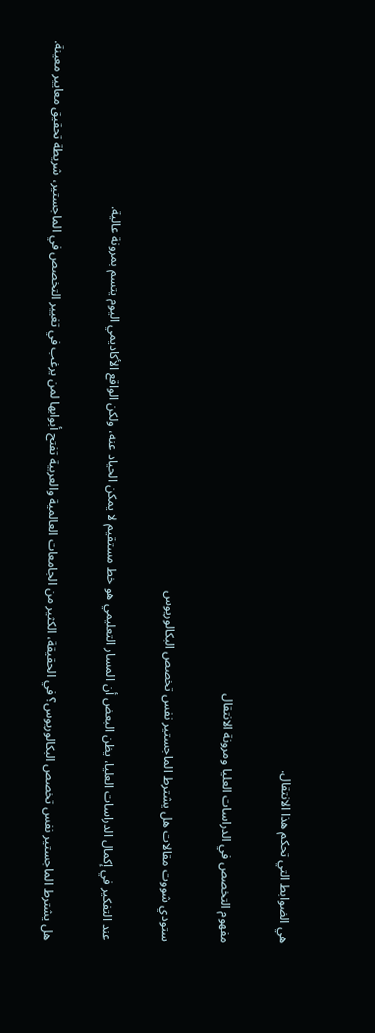هي الضوابط التي تحكم هذا الانتقال.

مفهوم التخصص في الدراسات العليا ومرونة الانتقال

ستودي شووت مقالات هل يشترط الماجستير نفس تخصص البكالوريوس

عند التفكير في إكمال الدراسات العليا، يظن البعض أن المسار التعليمي هو خط مستقيم لا يمكن الحياد عنه، ولكن الواقع الأكاديمي اليوم يتسم بمرونة عالية.

هل يشترط الماجستير نفس تخصص البكالوريوس؟ في الحقيقة، الكثير من الجامعات العالمية والعربية تفتح أبوابها لمن يرغب في تغيير التخصص في الماجستير، شريطة تحقيق معايير معينة.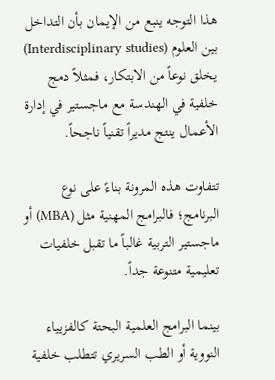هذا التوجه ينبع من الإيمان بأن التداخل بين العلوم (Interdisciplinary studies) يخلق نوعاً من الابتكار، فمثلاً دمج خلفية في الهندسة مع ماجستير في إدارة الأعمال ينتج مديراً تقنياً ناجحاً.

تتفاوت هذه المرونة بناءً على نوع البرنامج؛ فالبرامج المهنية مثل (MBA) أو ماجستير التربية غالباً ما تقبل خلفيات تعليمية متنوعة جداً.

بينما البرامج العلمية البحتة كالفزيياء النووية أو الطب السريري تتطلب خلفية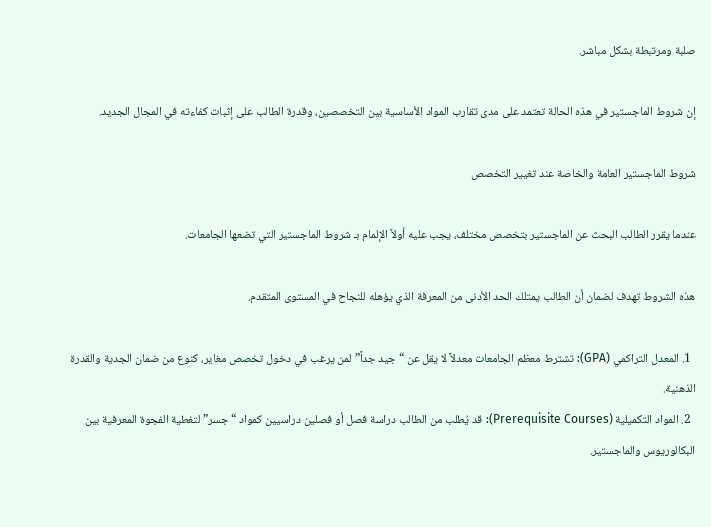صلبة ومرتبطة بشكل مباشر.

إن شروط الماجستير في هذه الحالة تعتمد على مدى تقارب المواد الأساسية بين التخصصين، وقدرة الطالب على إثبات كفاءته في المجال الجديد.

شروط الماجستير العامة والخاصة عند تغيير التخصص

عندما يقرر الطالب البحث عن الماجستير بتخصص مختلف، يجب عليه أولاً الإلمام بـ شروط الماجستير التي تضعها الجامعات.

هذه الشروط تهدف لضمان أن الطالب يمتلك الحد الأدنى من المعرفة الذي يؤهله للنجاح في المستوى المتقدم.

  1. المعدل التراكمي (GPA): تشترط معظم الجامعات معدلاً لا يقل عن “جيد جداً” لمن يرغب في دخول تخصص مغاير، كنوع من ضمان الجدية والقدرة الذهنية.
  2. المواد التكميلية (Prerequisite Courses): قد يُطلب من الطالب دراسة فصل أو فصلين دراسيين كمواد “جسر” لتغطية الفجوة المعرفية بين البكالوريوس والماجستير.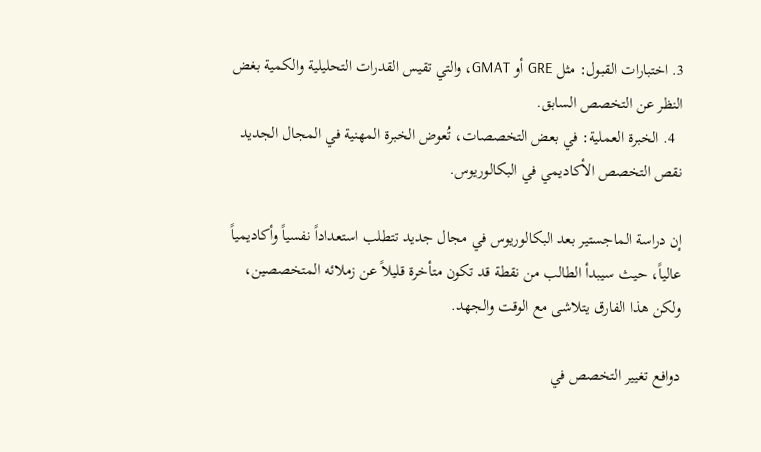3. اختبارات القبول: مثل GRE أو GMAT، والتي تقيس القدرات التحليلية والكمية بغض النظر عن التخصص السابق.
  4. الخبرة العملية: في بعض التخصصات، تُعوض الخبرة المهنية في المجال الجديد نقص التخصص الأكاديمي في البكالوريوس.

إن دراسة الماجستير بعد البكالوريوس في مجال جديد تتطلب استعداداً نفسياً وأكاديمياً عالياً، حيث سيبدأ الطالب من نقطة قد تكون متأخرة قليلاً عن زملائه المتخصصين، ولكن هذا الفارق يتلاشى مع الوقت والجهد.

دوافع تغيير التخصص في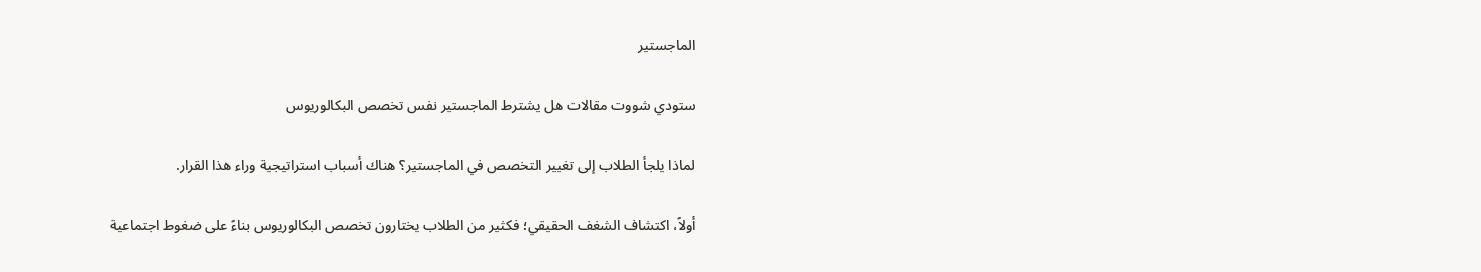الماجستير

ستودي شووت مقالات هل يشترط الماجستير نفس تخصص البكالوريوس

لماذا يلجأ الطلاب إلى تغيير التخصص في الماجستير؟ هناك أسباب استراتيجية وراء هذا القرار.

أولاً، اكتشاف الشغف الحقيقي؛ فكثير من الطلاب يختارون تخصص البكالوريوس بناءً على ضغوط اجتماعية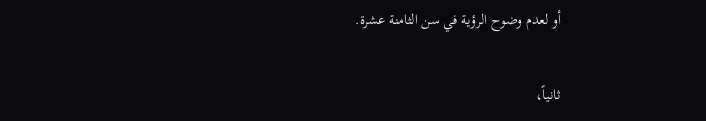أو لعدم وضوح الرؤية في سن الثامنة عشرة.

ثانياً،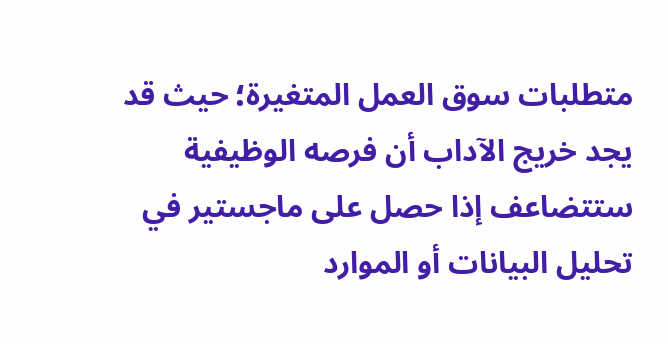متطلبات سوق العمل المتغيرة؛ حيث قد يجد خريج الآداب أن فرصه الوظيفية ستتضاعف إذا حصل على ماجستير في تحليل البيانات أو الموارد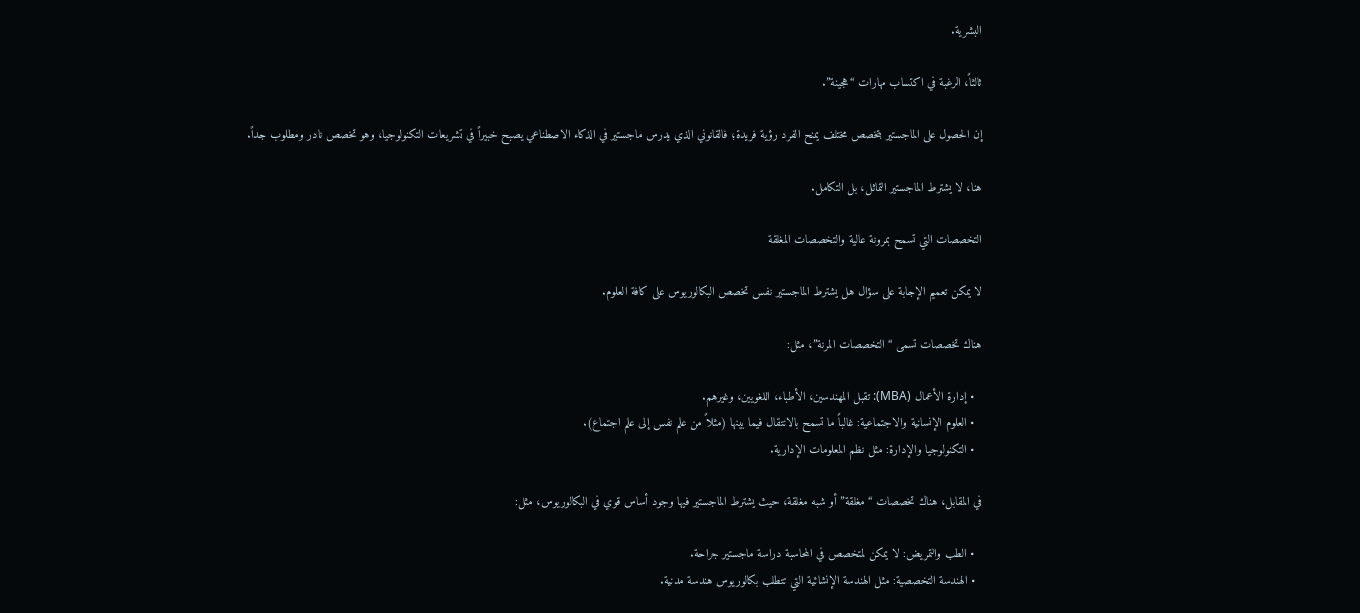البشرية.

ثالثاً، الرغبة في اكتساب مهارات “هجينة”.

إن الحصول على الماجستير بتخصص مختلف يمنح الفرد رؤية فريدة؛ فالقانوني الذي يدرس ماجستير في الذكاء الاصطناعي يصبح خبيراً في تشريعات التكنولوجيا، وهو تخصص نادر ومطلوب جداً.

هنا، لا يشترط الماجستير التماثل، بل التكامل.

التخصصات التي تسمح بمرونة عالية والتخصصات المغلقة

لا يمكن تعميم الإجابة على سؤال هل يشترط الماجستير نفس تخصص البكالوريوس على كافة العلوم.

هناك تخصصات تسمى “التخصصات المرنة”، مثل:

  • إدارة الأعمال (MBA): تقبل المهندسين، الأطباء، اللغويين، وغيرهم.
  • العلوم الإنسانية والاجتماعية: غالباً ما تسمح بالانتقال فيما بينها (مثلاً من علم نفس إلى علم اجتماع).
  • التكنولوجيا والإدارة: مثل نظم المعلومات الإدارية.

في المقابل، هناك تخصصات “مغلقة” أو شبه مغلقة، حيث يشترط الماجستير فيها وجود أساس قوي في البكالوريوس، مثل:

  • الطب والتمريض: لا يمكن لمتخصص في المحاسبة دراسة ماجستير جراحة.
  • الهندسة التخصصية: مثل الهندسة الإنشائية التي تتطلب بكالوريوس هندسة مدنية.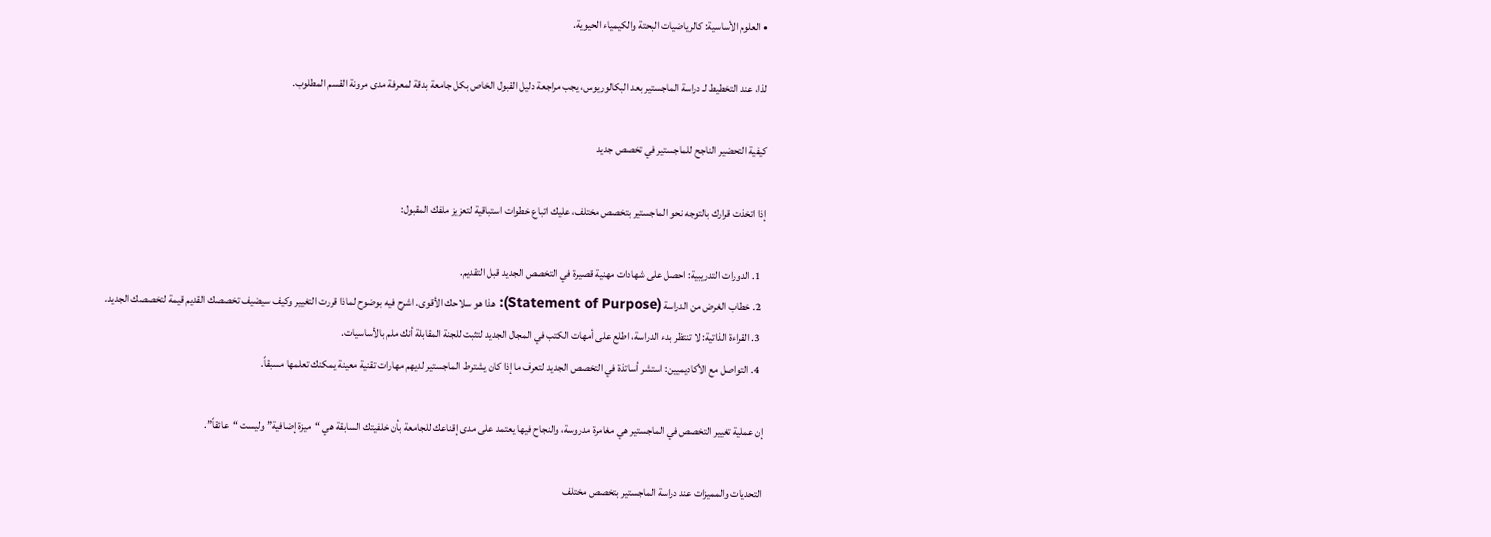• العلوم الأساسية: كالرياضيات البحتة والكيمياء الحيوية.

لذا، عند التخطيط لـ دراسة الماجستير بعد البكالوريوس، يجب مراجعة دليل القبول الخاص بكل جامعة بدقة لمعرفة مدى مرونة القسم المطلوب.

كيفية التحضير الناجح للماجستير في تخصص جديد

إذا اتخذت قرارك بالتوجه نحو الماجستير بتخصص مختلف، عليك اتباع خطوات استباقية لتعزيز ملفك المقبول:

  1. الدورات التدريبية: احصل على شهادات مهنية قصيرة في التخصص الجديد قبل التقديم.
  2. خطاب الغرض من الدراسة (Statement of Purpose): هذا هو سلاحك الأقوى. اشرح فيه بوضوح لماذا قررت التغيير وكيف سيضيف تخصصك القديم قيمة لتخصصك الجديد.
  3. القراءة الذاتية: لا تنتظر بدء الدراسة، اطلع على أمهات الكتب في المجال الجديد لتثبت للجنة المقابلة أنك ملم بالأساسيات.
  4. التواصل مع الأكاديميين: استشر أساتذة في التخصص الجديد لتعرف ما إذا كان يشترط الماجستير لديهم مهارات تقنية معينة يمكنك تعلمها مسبقاً.

إن عملية تغيير التخصص في الماجستير هي مغامرة مدروسة، والنجاح فيها يعتمد على مدى إقناعك للجامعة بأن خلفيتك السابقة هي “ميزة إضافية” وليست “عائقاً”.

التحديات والمميزات عند دراسة الماجستير بتخصص مختلف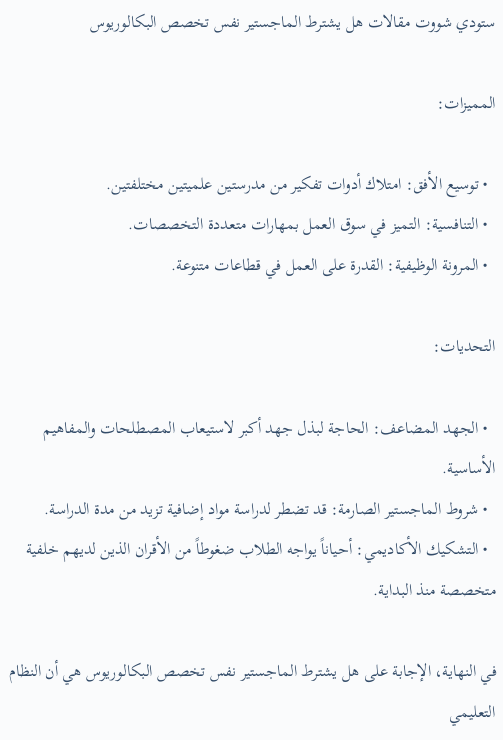ستودي شووت مقالات هل يشترط الماجستير نفس تخصص البكالوريوس

المميزات:

  • توسيع الأفق: امتلاك أدوات تفكير من مدرستين علميتين مختلفتين.
  • التنافسية: التميز في سوق العمل بمهارات متعددة التخصصات.
  • المرونة الوظيفية: القدرة على العمل في قطاعات متنوعة.

التحديات:

  • الجهد المضاعف: الحاجة لبذل جهد أكبر لاستيعاب المصطلحات والمفاهيم الأساسية.
  • شروط الماجستير الصارمة: قد تضطر لدراسة مواد إضافية تزيد من مدة الدراسة.
  • التشكيك الأكاديمي: أحياناً يواجه الطلاب ضغوطاً من الأقران الذين لديهم خلفية متخصصة منذ البداية.

في النهاية، الإجابة على هل يشترط الماجستير نفس تخصص البكالوريوس هي أن النظام التعليمي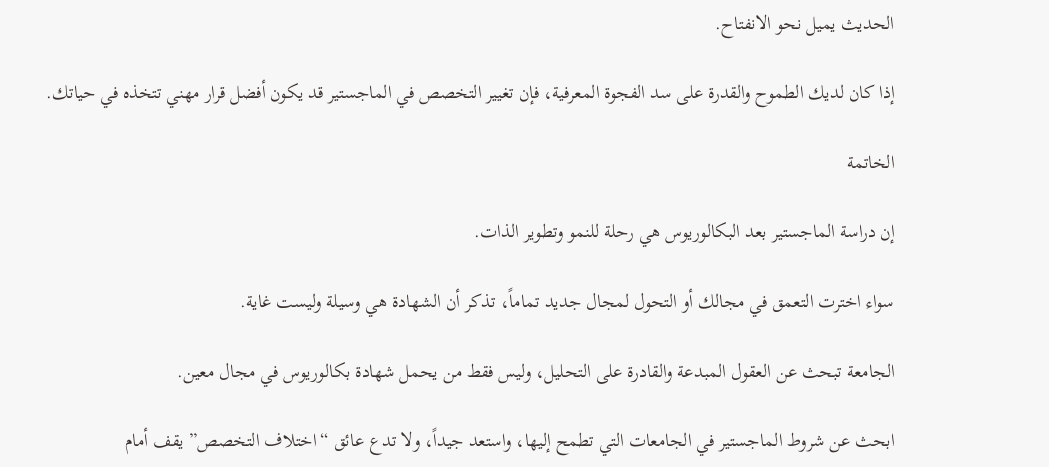الحديث يميل نحو الانفتاح.

إذا كان لديك الطموح والقدرة على سد الفجوة المعرفية، فإن تغيير التخصص في الماجستير قد يكون أفضل قرار مهني تتخذه في حياتك.

الخاتمة

إن دراسة الماجستير بعد البكالوريوس هي رحلة للنمو وتطوير الذات.

سواء اخترت التعمق في مجالك أو التحول لمجال جديد تماماً، تذكر أن الشهادة هي وسيلة وليست غاية.

الجامعة تبحث عن العقول المبدعة والقادرة على التحليل، وليس فقط من يحمل شهادة بكالوريوس في مجال معين.

ابحث عن شروط الماجستير في الجامعات التي تطمح إليها، واستعد جيداً، ولا تدع عائق “اختلاف التخصص” يقف أمام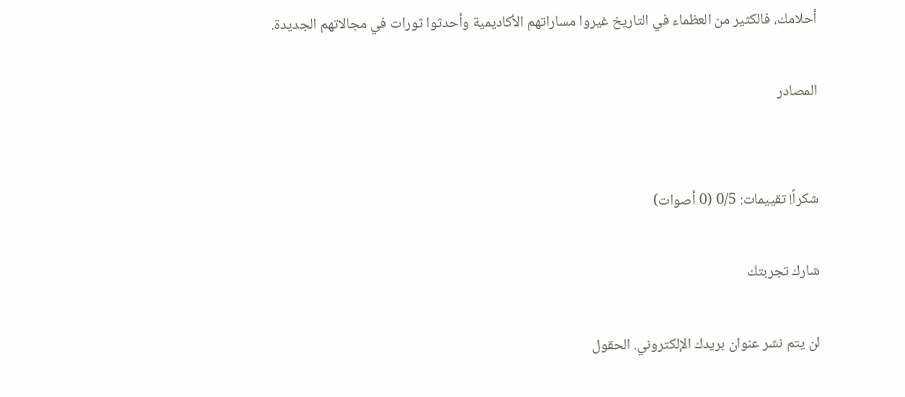أحلامك، فالكثير من العظماء في التاريخ غيروا مساراتهم الأكاديمية وأحدثوا ثورات في مجالاتهم الجديدة.

المصادر


شكراً! تقييمات: 0/5 (0 أصوات)

شارك تجربتك

لن يتم نشر عنوان بريدك الإلكتروني. الحقول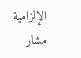الإلزامية مشار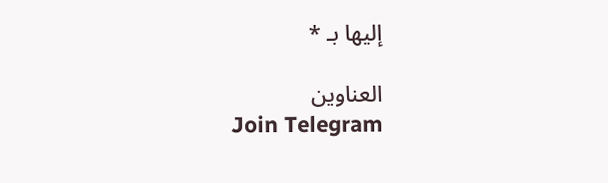إليها بـ *

العناوين
Join Telegram